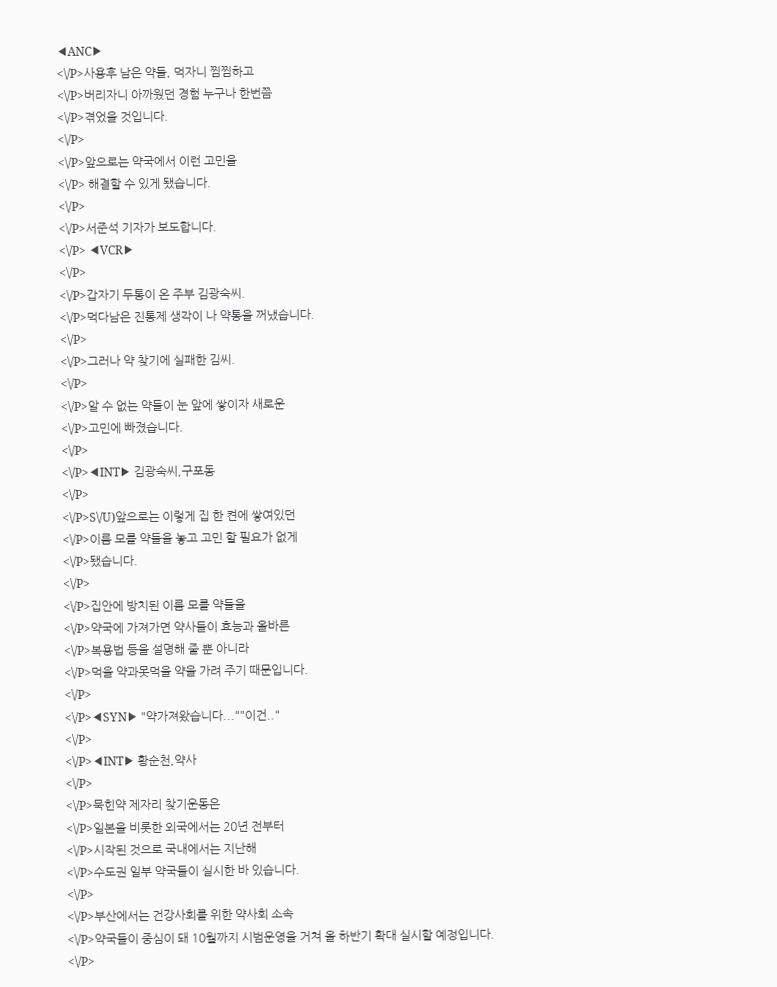◀ANC▶
<\/P>사용후 남은 약들, 먹자니 찜찜하고
<\/P>버리자니 아까웠던 경험 누구나 한번쯤
<\/P>겪었을 것입니다.
<\/P>
<\/P>앞으로는 약국에서 이런 고민을
<\/P> 해결할 수 있게 됐습니다.
<\/P>
<\/P>서준석 기자가 보도합니다.
<\/P> ◀VCR▶
<\/P>
<\/P>갑자기 두통이 온 주부 김광숙씨.
<\/P>먹다남은 진통제 생각이 나 약통을 꺼냈습니다.
<\/P>
<\/P>그러나 약 찾기에 실패한 김씨.
<\/P>
<\/P>알 수 없는 약들이 눈 앞에 쌓이자 새로운
<\/P>고민에 빠졌습니다.
<\/P>
<\/P>◀INT▶ 김광숙씨,구포동
<\/P>
<\/P>S\/U)앞으로는 이렇게 집 한 켠에 쌓여있던
<\/P>이름 모를 약들을 놓고 고민 할 필요가 없게
<\/P>됐습니다.
<\/P>
<\/P>집안에 방치된 이름 모를 약들을
<\/P>약국에 가져가면 약사들이 효능과 올바른
<\/P>복용법 등을 설명해 줄 뿐 아니라
<\/P>먹을 약과못먹을 약을 가려 주기 때문입니다.
<\/P>
<\/P>◀SYN▶ "약가져왔습니다...""이건.."
<\/P>
<\/P>◀INT▶ 황순천,약사
<\/P>
<\/P>묵힌약 제자리 찾기운동은
<\/P>일본을 비롯한 외국에서는 20년 전부터
<\/P>시작된 것으로 국내에서는 지난해
<\/P>수도권 일부 약국들이 실시한 바 있습니다.
<\/P>
<\/P>부산에서는 건강사회를 위한 약사회 소속
<\/P>약국들이 중심이 돼 10월까지 시범운영을 거쳐 올 하반기 확대 실시할 예정입니다.
<\/P>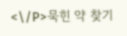<\/P>묵힌 약 찾기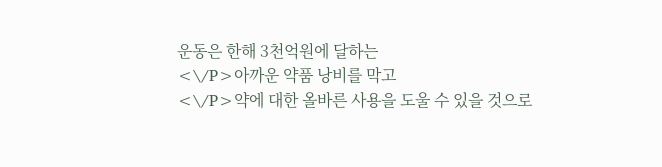운동은 한해 3천억원에 달하는
<\/P>아까운 약품 낭비를 막고
<\/P>약에 대한 올바른 사용을 도울 수 있을 것으로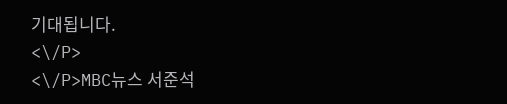기대됩니다.
<\/P>
<\/P>MBC뉴스 서준석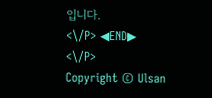입니다.
<\/P> ◀END▶
<\/P>
Copyright © Ulsan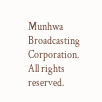Munhwa Broadcasting Corporation. All rights reserved.